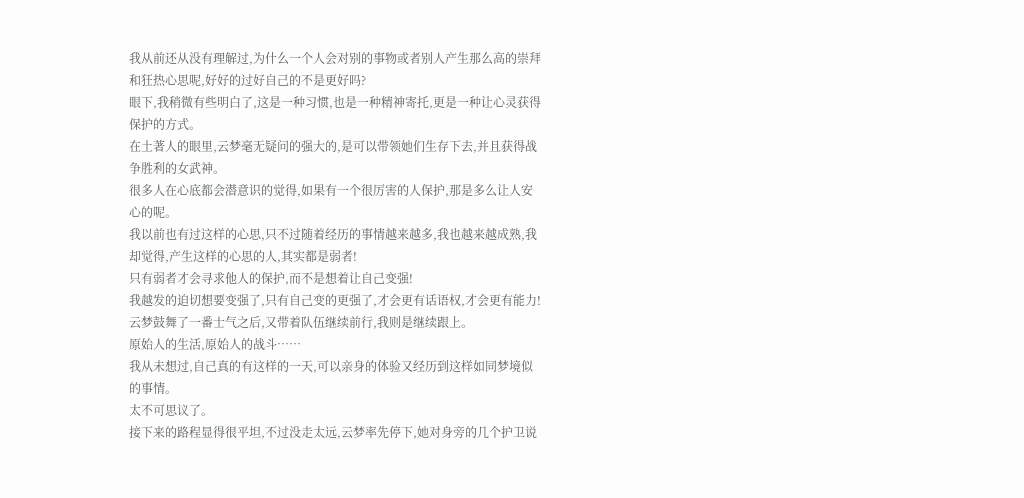我从前还从没有理解过,为什么一个人会对别的事物或者别人产生那么高的崇拜和狂热心思呢,好好的过好自己的不是更好吗?
眼下,我稍微有些明白了,这是一种习惯,也是一种精神寄托,更是一种让心灵获得保护的方式。
在土著人的眼里,云梦毫无疑问的强大的,是可以带领她们生存下去,并且获得战争胜利的女武神。
很多人在心底都会潜意识的觉得,如果有一个很厉害的人保护,那是多么让人安心的呢。
我以前也有过这样的心思,只不过随着经历的事情越来越多,我也越来越成熟,我却觉得,产生这样的心思的人,其实都是弱者!
只有弱者才会寻求他人的保护,而不是想着让自己变强!
我越发的迫切想要变强了,只有自己变的更强了,才会更有话语权,才会更有能力!
云梦鼓舞了一番士气之后,又带着队伍继续前行,我则是继续跟上。
原始人的生活,原始人的战斗……
我从未想过,自己真的有这样的一天,可以亲身的体验又经历到这样如同梦境似的事情。
太不可思议了。
接下来的路程显得很平坦,不过没走太远,云梦率先停下,她对身旁的几个护卫说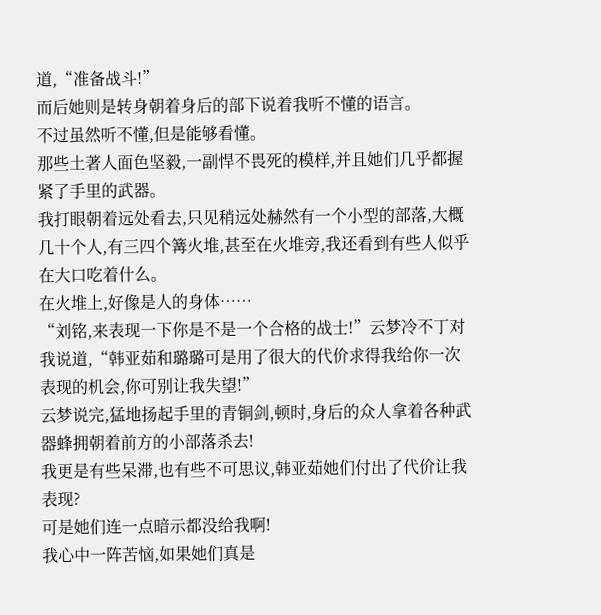道,“准备战斗!”
而后她则是转身朝着身后的部下说着我听不懂的语言。
不过虽然听不懂,但是能够看懂。
那些土著人面色坚毅,一副悍不畏死的模样,并且她们几乎都握紧了手里的武器。
我打眼朝着远处看去,只见稍远处赫然有一个小型的部落,大概几十个人,有三四个篝火堆,甚至在火堆旁,我还看到有些人似乎在大口吃着什么。
在火堆上,好像是人的身体……
“刘铭,来表现一下你是不是一个合格的战士!”云梦冷不丁对我说道,“韩亚茹和璐璐可是用了很大的代价求得我给你一次表现的机会,你可别让我失望!”
云梦说完,猛地扬起手里的青铜剑,顿时,身后的众人拿着各种武器蜂拥朝着前方的小部落杀去!
我更是有些呆滞,也有些不可思议,韩亚茹她们付出了代价让我表现?
可是她们连一点暗示都没给我啊!
我心中一阵苦恼,如果她们真是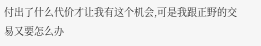付出了什么代价才让我有这个机会,可是我跟正野的交易又要怎么办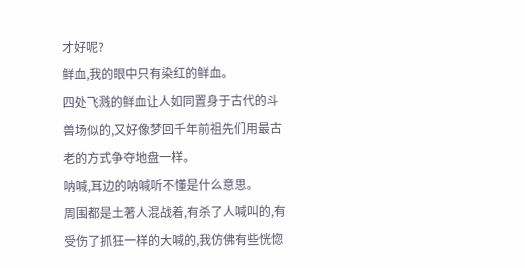才好呢?
鲜血,我的眼中只有染红的鲜血。
四处飞溅的鲜血让人如同置身于古代的斗兽场似的,又好像梦回千年前祖先们用最古老的方式争夺地盘一样。
呐喊,耳边的呐喊听不懂是什么意思。
周围都是土著人混战着,有杀了人喊叫的,有受伤了抓狂一样的大喊的,我仿佛有些恍惚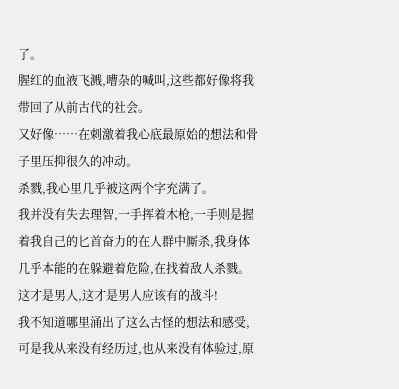了。
腥红的血液飞溅,嘈杂的喊叫,这些都好像将我带回了从前古代的社会。
又好像……在刺激着我心底最原始的想法和骨子里压抑很久的冲动。
杀戮,我心里几乎被这两个字充满了。
我并没有失去理智,一手挥着木枪,一手则是握着我自己的匕首奋力的在人群中厮杀,我身体几乎本能的在躲避着危险,在找着敌人杀戮。
这才是男人,这才是男人应该有的战斗!
我不知道哪里涌出了这么古怪的想法和感受,可是我从来没有经历过,也从来没有体验过,原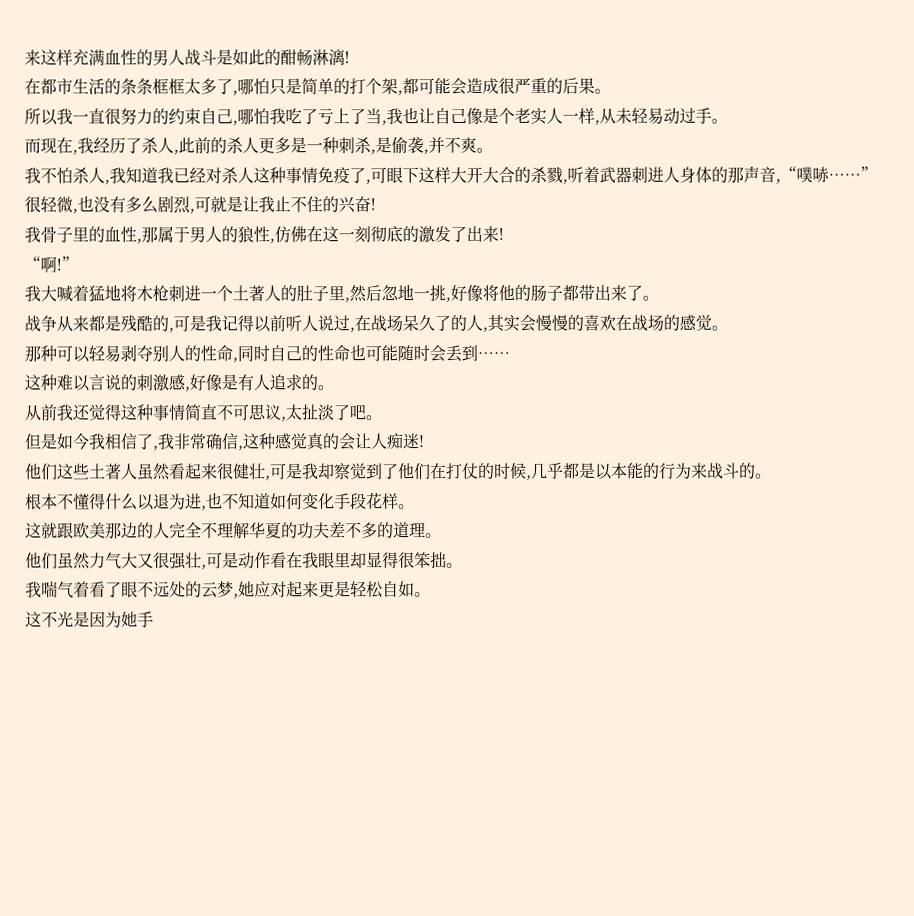来这样充满血性的男人战斗是如此的酣畅淋漓!
在都市生活的条条框框太多了,哪怕只是简单的打个架,都可能会造成很严重的后果。
所以我一直很努力的约束自己,哪怕我吃了亏上了当,我也让自己像是个老实人一样,从未轻易动过手。
而现在,我经历了杀人,此前的杀人更多是一种刺杀,是偷袭,并不爽。
我不怕杀人,我知道我已经对杀人这种事情免疫了,可眼下这样大开大合的杀戮,听着武器刺进人身体的那声音,“噗哧……”
很轻微,也没有多么剧烈,可就是让我止不住的兴奋!
我骨子里的血性,那属于男人的狼性,仿佛在这一刻彻底的激发了出来!
“啊!”
我大喊着猛地将木枪刺进一个土著人的肚子里,然后忽地一挑,好像将他的肠子都带出来了。
战争从来都是残酷的,可是我记得以前听人说过,在战场呆久了的人,其实会慢慢的喜欢在战场的感觉。
那种可以轻易剥夺别人的性命,同时自己的性命也可能随时会丢到……
这种难以言说的刺激感,好像是有人追求的。
从前我还觉得这种事情简直不可思议,太扯淡了吧。
但是如今我相信了,我非常确信,这种感觉真的会让人痴迷!
他们这些土著人虽然看起来很健壮,可是我却察觉到了他们在打仗的时候,几乎都是以本能的行为来战斗的。
根本不懂得什么以退为进,也不知道如何变化手段花样。
这就跟欧美那边的人完全不理解华夏的功夫差不多的道理。
他们虽然力气大又很强壮,可是动作看在我眼里却显得很笨拙。
我喘气着看了眼不远处的云梦,她应对起来更是轻松自如。
这不光是因为她手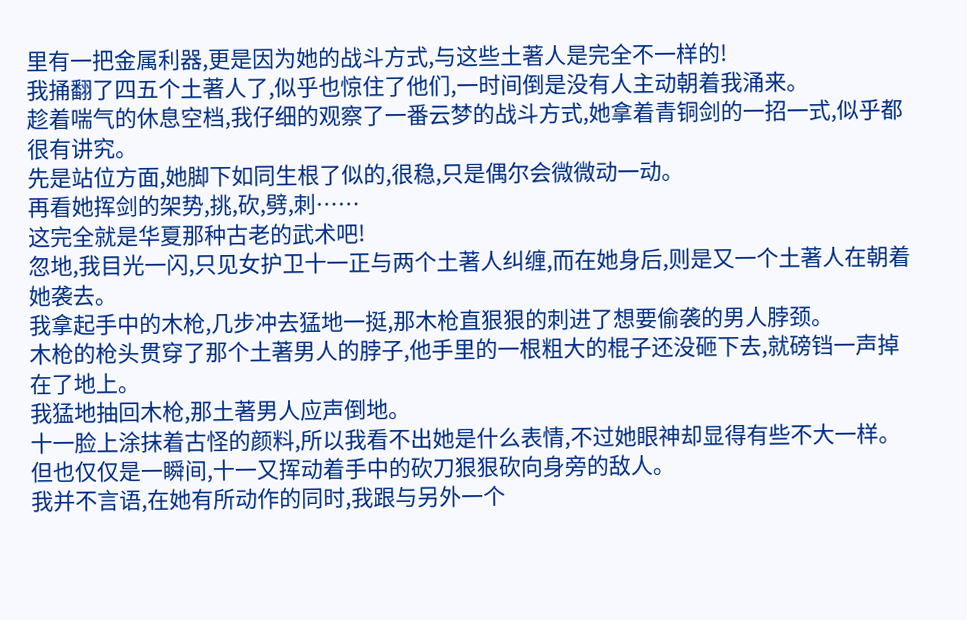里有一把金属利器,更是因为她的战斗方式,与这些土著人是完全不一样的!
我捅翻了四五个土著人了,似乎也惊住了他们,一时间倒是没有人主动朝着我涌来。
趁着喘气的休息空档,我仔细的观察了一番云梦的战斗方式,她拿着青铜剑的一招一式,似乎都很有讲究。
先是站位方面,她脚下如同生根了似的,很稳,只是偶尔会微微动一动。
再看她挥剑的架势,挑,砍,劈,刺……
这完全就是华夏那种古老的武术吧!
忽地,我目光一闪,只见女护卫十一正与两个土著人纠缠,而在她身后,则是又一个土著人在朝着她袭去。
我拿起手中的木枪,几步冲去猛地一挺,那木枪直狠狠的刺进了想要偷袭的男人脖颈。
木枪的枪头贯穿了那个土著男人的脖子,他手里的一根粗大的棍子还没砸下去,就磅铛一声掉在了地上。
我猛地抽回木枪,那土著男人应声倒地。
十一脸上涂抹着古怪的颜料,所以我看不出她是什么表情,不过她眼神却显得有些不大一样。
但也仅仅是一瞬间,十一又挥动着手中的砍刀狠狠砍向身旁的敌人。
我并不言语,在她有所动作的同时,我跟与另外一个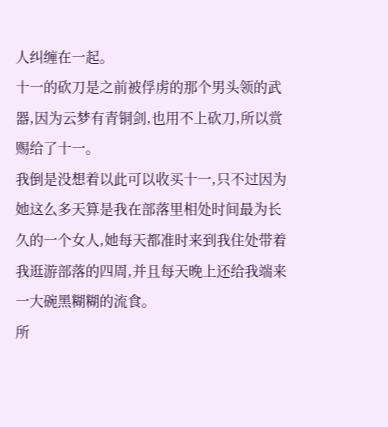人纠缠在一起。
十一的砍刀是之前被俘虏的那个男头领的武器,因为云梦有青铜剑,也用不上砍刀,所以赏赐给了十一。
我倒是没想着以此可以收买十一,只不过因为她这么多天算是我在部落里相处时间最为长久的一个女人,她每天都准时来到我住处带着我逛游部落的四周,并且每天晚上还给我端来一大碗黑糊糊的流食。
所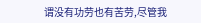谓没有功劳也有苦劳,尽管我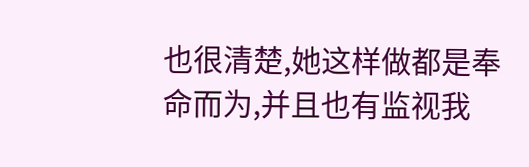也很清楚,她这样做都是奉命而为,并且也有监视我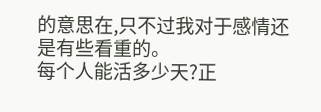的意思在,只不过我对于感情还是有些看重的。
每个人能活多少天?正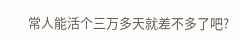常人能活个三万多天就差不多了吧?